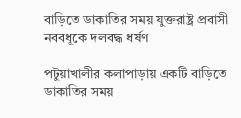বাড়িতে ডাকাতির সময় যুক্তরাষ্ট্র প্রবাসী নববধূকে দলবদ্ধ ধর্ষণ

পটুয়াখালীর কলাপাড়ায় একটি বাড়িতে ডাকাতির সময়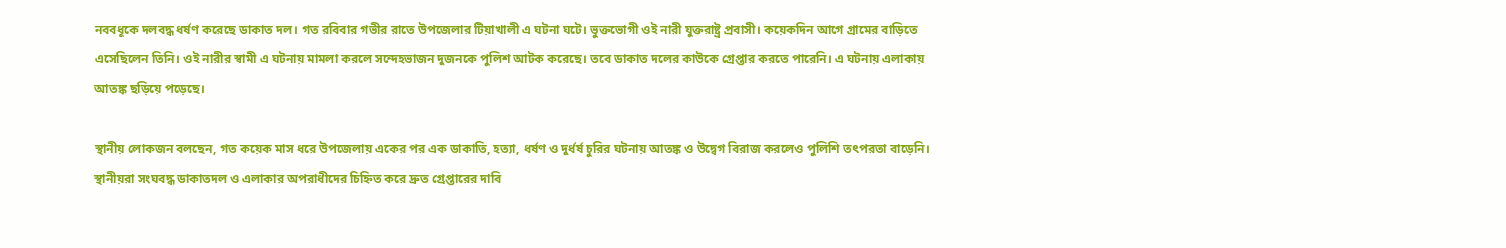নববধূকে দলবদ্ধ ধর্ষণ করেছে ডাকাত দল। গত রবিবার গভীর রাতে উপজেলার টিয়াখালী এ ঘটনা ঘটে। ভুক্তভোগী ওই নারী যুক্তরাষ্ট্র প্রবাসী। কয়েকদিন আগে গ্রামের বাড়িতে এসেছিলেন তিনি। ওই নারীর স্বামী এ ঘটনায় মামলা করলে সন্দেহভাজন দুজনকে পুলিশ আটক করেছে। তবে ডাকাত দলের কাউকে গ্রেপ্তার করতে পারেনি। এ ঘটনায় এলাকায় আতঙ্ক ছড়িয়ে পড়েছে।

স্থানীয় লোকজন বলছেন, গত কয়েক মাস ধরে উপজেলায় একের পর এক ডাকাতি, হত্যা, ধর্ষণ ও দুর্ধর্ষ চুরির ঘটনায় আতঙ্ক ও উদ্বেগ বিরাজ করলেও পুলিশি তৎপরতা বাড়েনি। স্থানীয়রা সংঘবদ্ধ ডাকাতদল ও এলাকার অপরাধীদের চিহ্নিত করে দ্রুত গ্রেপ্তারের দাবি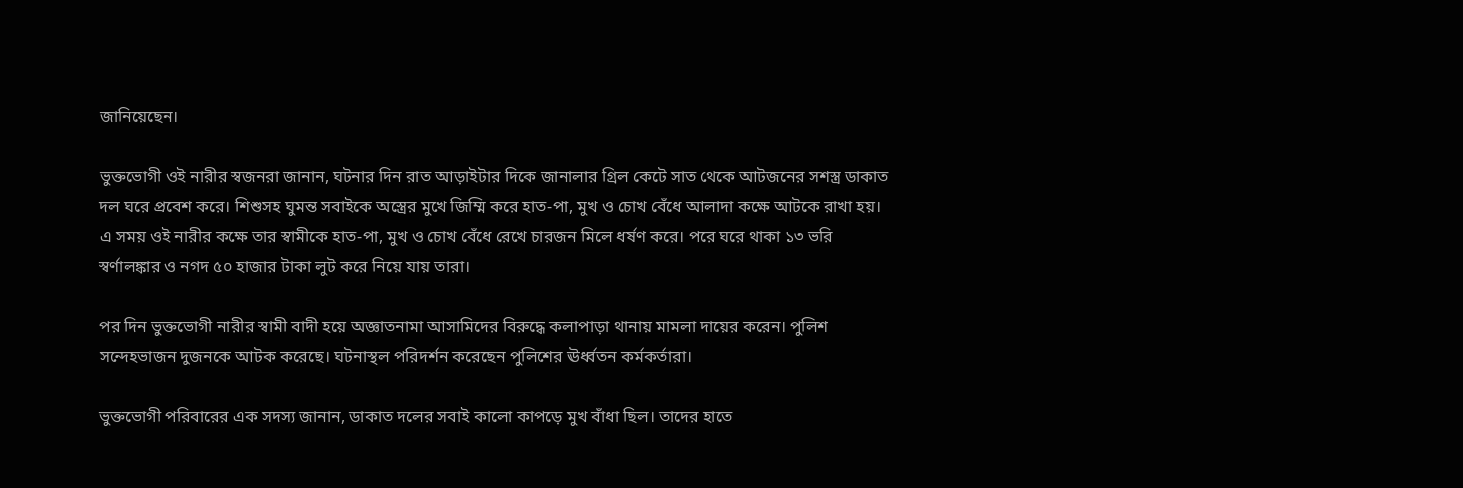জানিয়েছেন।

ভুক্তভোগী ওই নারীর স্বজনরা জানান, ঘটনার দিন রাত আড়াইটার দিকে জানালার গ্রিল কেটে সাত থেকে আটজনের সশস্ত্র ডাকাত দল ঘরে প্রবেশ করে। শিশুসহ ঘুমন্ত সবাইকে অস্ত্রের মুখে জিম্মি করে হাত-পা, মুখ ও চোখ বেঁধে আলাদা কক্ষে আটকে রাখা হয়। এ সময় ওই নারীর কক্ষে তার স্বামীকে হাত-পা, মুখ ও চোখ বেঁধে রেখে চারজন মিলে ধর্ষণ করে। পরে ঘরে থাকা ১৩ ভরি স্বর্ণালঙ্কার ও নগদ ৫০ হাজার টাকা লুট করে নিয়ে যায় তারা।

পর দিন ভুক্তভোগী নারীর স্বামী বাদী হয়ে অজ্ঞাতনামা আসামিদের বিরুদ্ধে কলাপাড়া থানায় মামলা দায়ের করেন। পুলিশ সন্দেহভাজন দুজনকে আটক করেছে। ঘটনাস্থল পরিদর্শন করেছেন পুলিশের ঊর্ধ্বতন কর্মকর্তারা।

ভুক্তভোগী পরিবারের এক সদস্য জানান, ডাকাত দলের সবাই কালো কাপড়ে মুখ বাঁধা ছিল। তাদের হাতে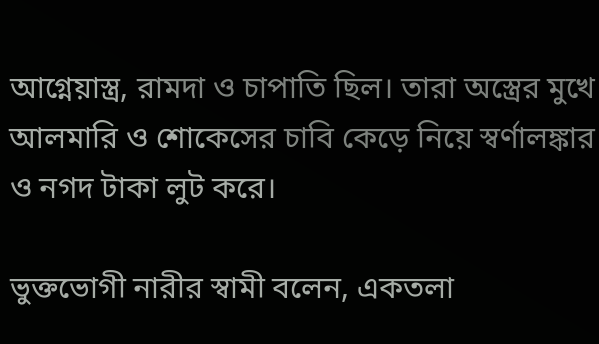আগ্নেয়াস্ত্র, রামদা ও চাপাতি ছিল। তারা অস্ত্রের মুখে আলমারি ও শোকেসের চাবি কেড়ে নিয়ে স্বর্ণালঙ্কার ও নগদ টাকা লুট করে।

ভুক্তভোগী নারীর স্বামী বলেন, একতলা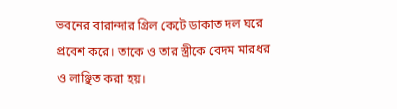ভবনের বারান্দার গ্রিল কেটে ডাকাত দল ঘরে প্রবেশ করে। তাকে ও তার স্ত্রীকে বেদম মারধর ও লাঞ্ছিত করা হয়।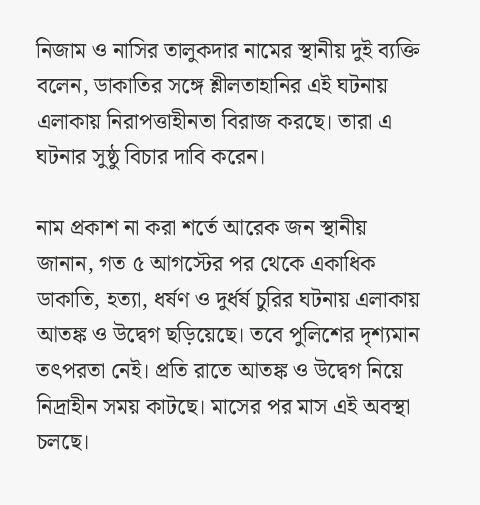নিজাম ও নাসির তালুকদার নামের স্থানীয় দুই ব্যক্তি বলেন, ডাকাতির সঙ্গে শ্লীলতাহানির এই ঘটনায় এলাকায় নিরাপত্তাহীনতা বিরাজ করছে। তারা এ ঘটনার সুষ্ঠু বিচার দাবি করেন।

নাম প্রকাশ না করা শর্তে আরেক জন স্থানীয় জানান, গত ৫ আগস্টের পর থেকে একাধিক ডাকাতি, হত্যা, ধর্ষণ ও দুর্ধর্ষ চুরির ঘটনায় এলাকায় আতঙ্ক ও উদ্বেগ ছড়িয়েছে। তবে পুলিশের দৃশ্যমান তৎপরতা নেই। প্রতি রাতে আতঙ্ক ও উদ্বেগ নিয়ে নিদ্রাহীন সময় কাটছে। মাসের পর মাস এই অবস্থা চলছে।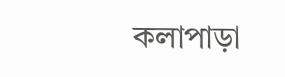কলাপাড়া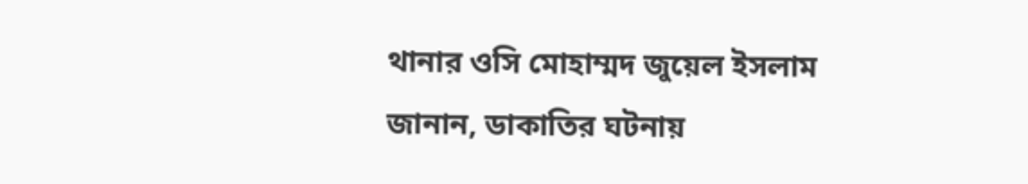থানার ওসি মোহাম্মদ জুয়েল ইসলাম জানান, ডাকাতির ঘটনায়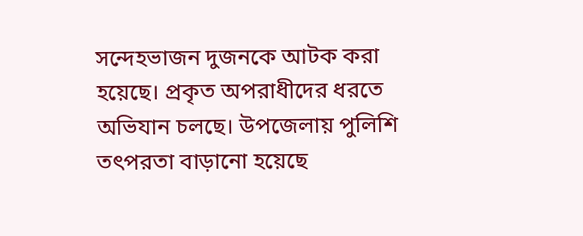সন্দেহভাজন দুজনকে আটক করা হয়েছে। প্রকৃত অপরাধীদের ধরতে অভিযান চলছে। উপজেলায় পুলিশি তৎপরতা বাড়ানো হয়েছে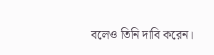বলেও তিনি দাবি করেন।